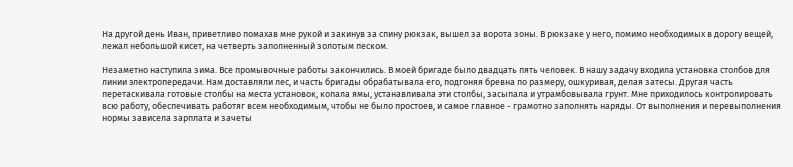На другой день Иван, приветливо помахав мне рукой и закинув за спину рюкзак, вышел за ворота зоны. В рюкзаке у него, помимо необходимых в дорогу вещей, лежал небольшой кисет, на четверть заполненный золотым песком.

Незаметно наступила зима. Все промывочные работы закончились. В моей бригаде было двадцать пять человек. В нашу задачу входила установка столбов для линии электропередачи. Нам доставляли лес, и часть бригады обрабатывала его, подгоняя бревна по размеру, ошкуривая, делая затесы. Другая часть перетаскивала готовые столбы на места установок, копала ямы, устанавливала эти столбы, засыпала и утрамбовывала грунт. Мне приходилось контролировать всю работу, обеспечивать работяг всем необходимым, чтобы не было простоев, и самое главное - грамотно заполнять наряды. От выполнения и перевыполнения нормы зависела зарплата и зачеты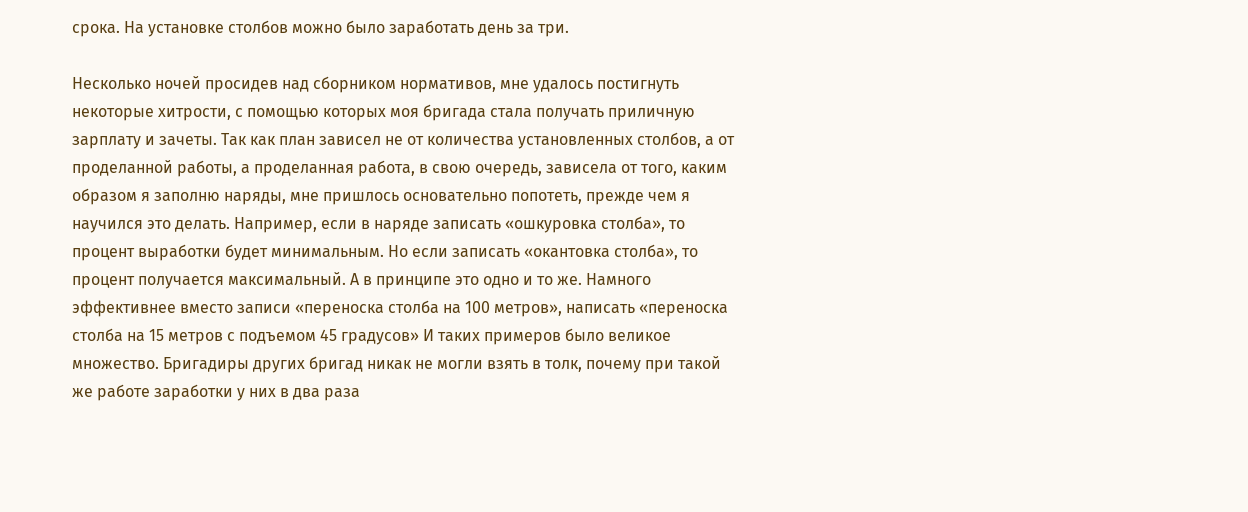срока. На установке столбов можно было заработать день за три.

Несколько ночей просидев над сборником нормативов, мне удалось постигнуть некоторые хитрости, с помощью которых моя бригада стала получать приличную зарплату и зачеты. Так как план зависел не от количества установленных столбов, а от проделанной работы, а проделанная работа, в свою очередь, зависела от того, каким образом я заполню наряды, мне пришлось основательно попотеть, прежде чем я научился это делать. Например, если в наряде записать «ошкуровка столба», то процент выработки будет минимальным. Но если записать «окантовка столба», то процент получается максимальный. А в принципе это одно и то же. Намного эффективнее вместо записи «переноска столба на 100 метров», написать «переноска столба на 15 метров с подъемом 45 градусов» И таких примеров было великое множество. Бригадиры других бригад никак не могли взять в толк, почему при такой же работе заработки у них в два раза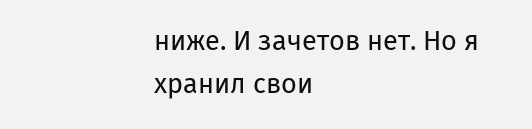ниже. И зачетов нет. Но я хранил свои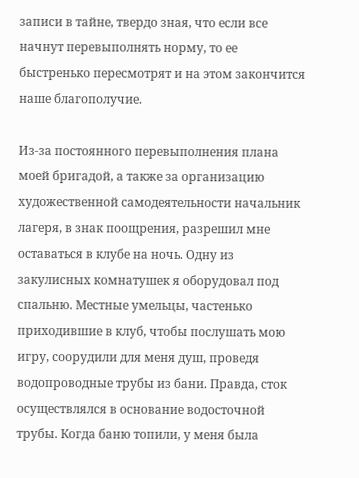записи в тайне, твердо зная, что если все начнут перевыполнять норму, то ее быстренько пересмотрят и на этом закончится наше благополучие.

Из-за постоянного перевыполнения плана моей бригадой, а также за организацию художественной самодеятельности начальник лагеря, в знак поощрения, разрешил мне оставаться в клубе на ночь. Одну из закулисных комнатушек я оборудовал под спальню. Местные умельцы, частенько приходившие в клуб, чтобы послушать мою игру, соорудили для меня душ, проведя водопроводные трубы из бани. Правда, сток осуществлялся в основание водосточной трубы. Когда баню топили, у меня была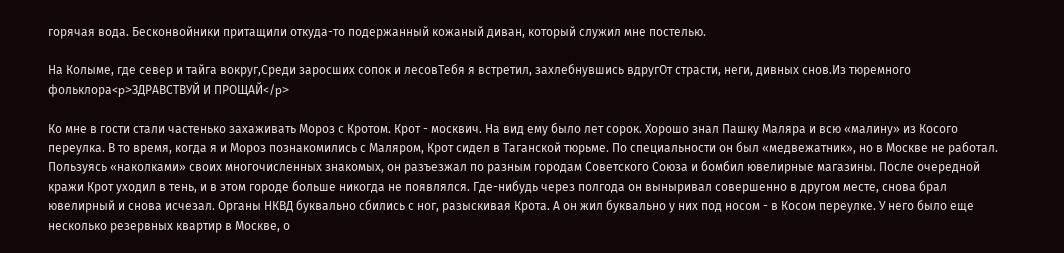горячая вода. Бесконвойники притащили откуда-то подержанный кожаный диван, который служил мне постелью.

На Колыме, где север и тайга вокруг,Среди заросших сопок и лесовТебя я встретил, захлебнувшись вдругОт страсти, неги, дивных снов.Из тюремного фольклора<p>ЗДРАВСТВУЙ И ПРОЩАЙ</p>

Ко мне в гости стали частенько захаживать Мороз с Кротом. Крот - москвич. На вид ему было лет сорок. Хорошо знал Пашку Маляра и всю «малину» из Косого переулка. В то время, когда я и Мороз познакомились с Маляром, Крот сидел в Таганской тюрьме. По специальности он был «медвежатник», но в Москве не работал. Пользуясь «наколками» своих многочисленных знакомых, он разъезжал по разным городам Советского Союза и бомбил ювелирные магазины. После очередной кражи Крот уходил в тень, и в этом городе больше никогда не появлялся. Где-нибудь через полгода он выныривал совершенно в другом месте, снова брал ювелирный и снова исчезал. Органы НКВД буквально сбились с ног, разыскивая Крота. А он жил буквально у них под носом - в Косом переулке. У него было еще несколько резервных квартир в Москве, о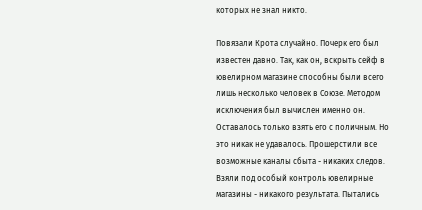которых не знал никто.

Повязали Крота случайно. Почерк его был известен давно. Так, как он, вскрыть сейф в ювелирном магазине способны были всего лишь несколько человек в Союзе. Методом исключения был вычислен именно он. Оставалось только взять его с поличным. Но это никак не удавалось. Прошерстили все возможные каналы сбыта - никаких следов. Взяли под особый контроль ювелирные магазины - никакого результата. Пытались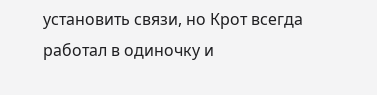установить связи, но Крот всегда работал в одиночку и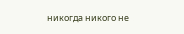никогда никого не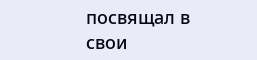посвящал в свои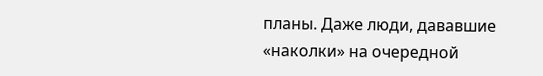планы. Даже люди, дававшие «наколки» на очередной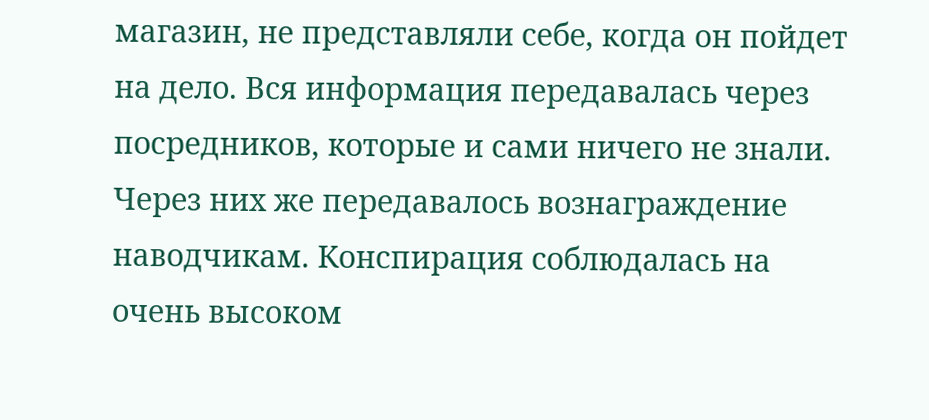магазин, не представляли себе, когда он пойдет на дело. Вся информация передавалась через посредников, которые и сами ничего не знали. Через них же передавалось вознаграждение наводчикам. Конспирация соблюдалась на очень высоком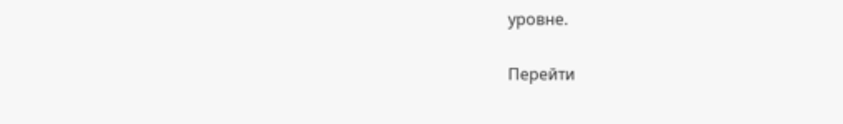уровне.

Перейти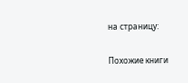на страницу:

Похожие книги